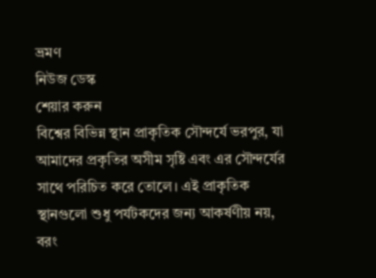ভ্রমণ
নিউজ ডেস্ক
শেয়ার করুন
বিশ্বের বিভিন্ন স্থান প্রাকৃতিক সৌন্দর্যে ভরপুর, যা আমাদের প্রকৃতির অসীম সৃষ্টি এবং এর সৌন্দর্যের সাথে পরিচিত করে তোলে। এই প্রাকৃতিক স্থানগুলো শুধু পর্যটকদের জন্য আকর্ষণীয় নয়, বরং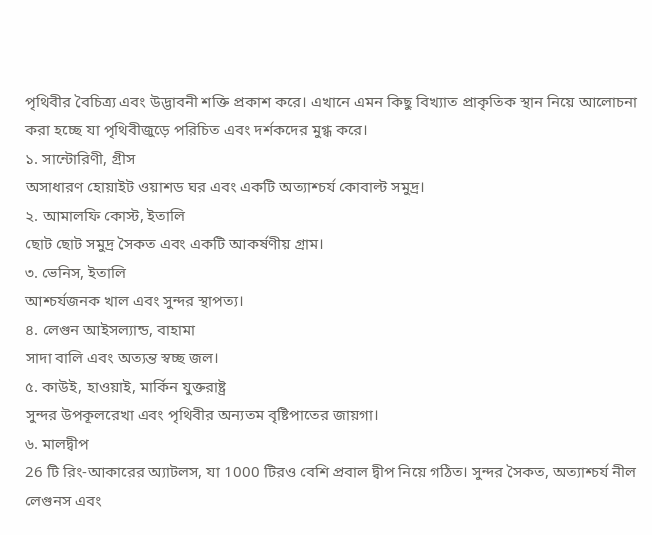পৃথিবীর বৈচিত্র্য এবং উদ্ভাবনী শক্তি প্রকাশ করে। এখানে এমন কিছু বিখ্যাত প্রাকৃতিক স্থান নিয়ে আলোচনা করা হচ্ছে যা পৃথিবীজুড়ে পরিচিত এবং দর্শকদের মুগ্ধ করে।
১. সান্টোরিণী, গ্রীস
অসাধারণ হোয়াইট ওয়াশড ঘর এবং একটি অত্যাশ্চর্য কোবাল্ট সমুদ্র।
২. আমালফি কোস্ট, ইতালি
ছোট ছোট সমুদ্র সৈকত এবং একটি আকর্ষণীয় গ্রাম।
৩. ভেনিস, ইতালি
আশ্চর্যজনক খাল এবং সুন্দর স্থাপত্য।
৪. লেগুন আইসল্যান্ড, বাহামা
সাদা বালি এবং অত্যন্ত স্বচ্ছ জল।
৫. কাউই, হাওয়াই, মার্কিন যুক্তরাষ্ট্র
সুন্দর উপকূলরেখা এবং পৃথিবীর অন্যতম বৃষ্টিপাতের জায়গা।
৬. মালদ্বীপ
26 টি রিং-আকারের অ্যাটলস, যা 1000 টিরও বেশি প্রবাল দ্বীপ নিয়ে গঠিত। সুন্দর সৈকত, অত্যাশ্চর্য নীল লেগুনস এবং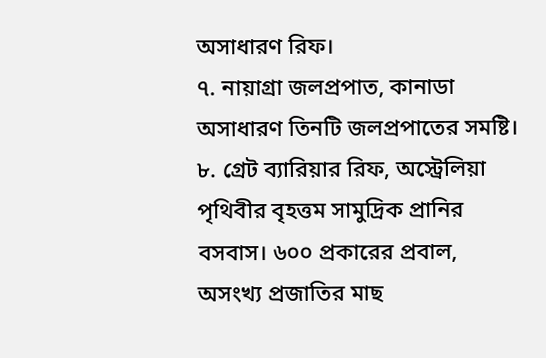অসাধারণ রিফ।
৭. নায়াগ্রা জলপ্রপাত, কানাডা
অসাধারণ তিনটি জলপ্রপাতের সমষ্টি।
৮. গ্রেট ব্যারিয়ার রিফ, অস্ট্রেলিয়া
পৃথিবীর বৃহত্তম সামুদ্রিক প্রানির বসবাস। ৬০০ প্রকারের প্রবাল, অসংখ্য প্রজাতির মাছ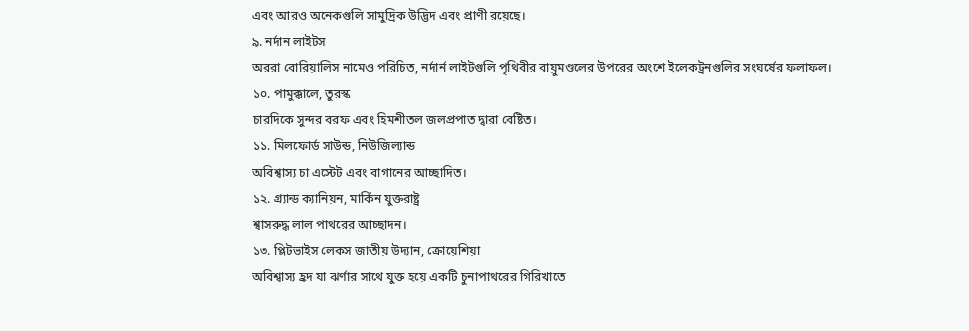এবং আরও অনেকগুলি সামুদ্রিক উদ্ভিদ এবং প্রাণী রয়েছে।
৯. নর্দান লাইটস
অররা বোরিয়ালিস নামেও পরিচিত, নর্দার্ন লাইটগুলি পৃথিবীর বায়ুমণ্ডলের উপরের অংশে ইলেকট্রনগুলির সংঘর্ষের ফলাফল।
১০. পামুক্কালে, তুরস্ক
চারদিকে সুন্দর বরফ এবং হিমশীতল জলপ্রপাত দ্বারা বেষ্টিত।
১১. মিলফোর্ড সাউন্ড, নিউজিল্যান্ড
অবিশ্বাস্য চা এস্টেট এবং বাগানের আচ্ছাদিত।
১২. গ্র্যান্ড ক্যানিয়ন, মার্কিন যুক্তরাষ্ট্র
শ্বাসরুদ্ধ লাল পাথরের আচ্ছাদন।
১৩. প্লিটভাইস লেকস জাতীয় উদ্যান, ক্রোয়েশিয়া
অবিশ্বাস্য হ্রদ যা ঝর্ণার সাথে যুক্ত হয়ে একটি চুনাপাথরের গিরিখাতে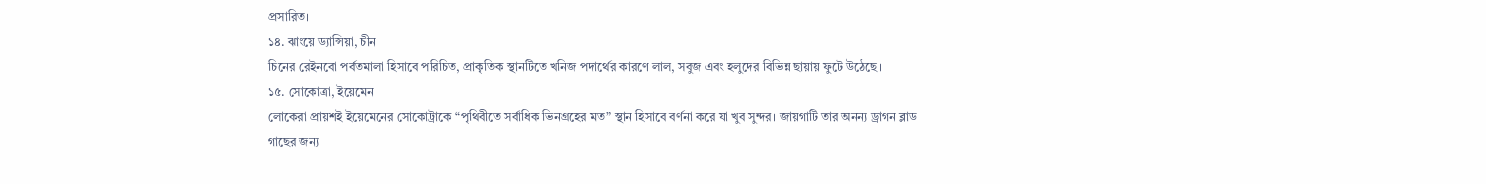প্রসারিত।
১৪. ঝাংয়ে ড্যান্সিয়া, চীন
চিনের রেইনবো পর্বতমালা হিসাবে পরিচিত, প্রাকৃতিক স্থানটিতে খনিজ পদার্থের কারণে লাল, সবুজ এবং হলুদের বিভিন্ন ছায়ায় ফুটে উঠেছে।
১৫. সোকোত্রা, ইয়েমেন
লোকেরা প্রায়শই ইয়েমেনের সোকোট্রাকে “পৃথিবীতে সর্বাধিক ভিনগ্রহের মত” স্থান হিসাবে বর্ণনা করে যা খুব সুন্দর। জায়গাটি তার অনন্য ড্রাগন ব্লাড গাছের জন্য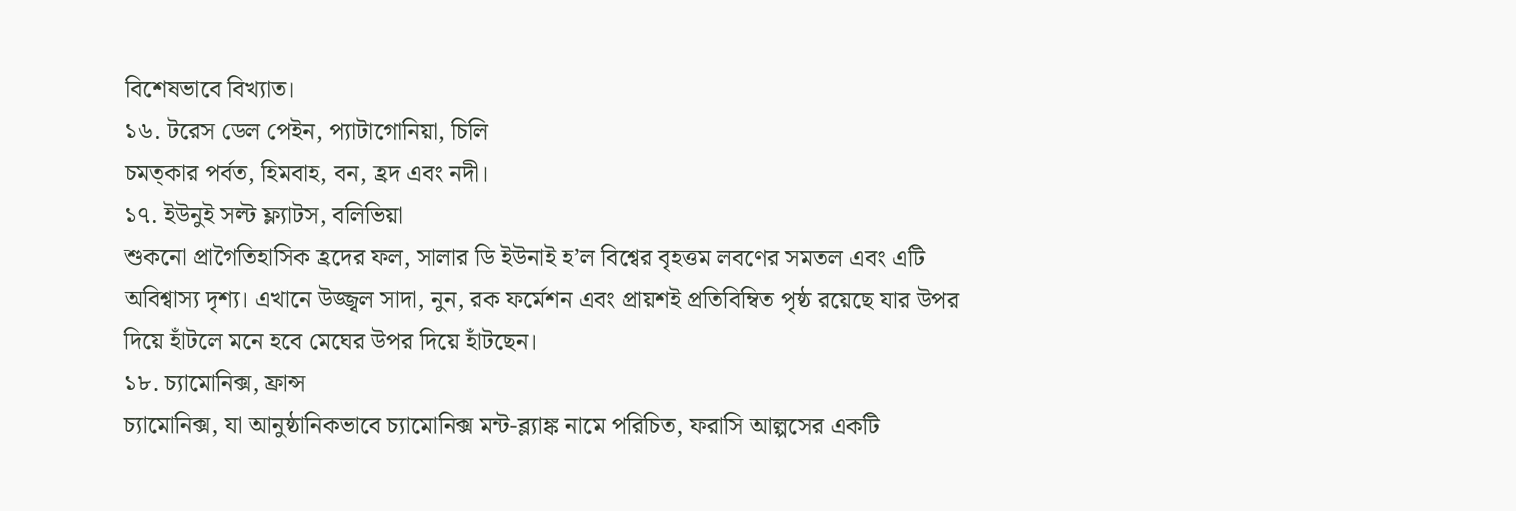বিশেষভাবে বিখ্যাত।
১৬. টরেস ডেল পেইন, প্যাটাগোনিয়া, চিলি
চমত্কার পর্বত, হিমবাহ, বন, হ্রদ এবং নদী।
১৭. ইউনুই সল্ট ফ্ল্যাটস, বলিভিয়া
শুকনো প্রাগৈতিহাসিক হ্রদের ফল, সালার ডি ইউনাই হ’ল বিশ্বের বৃহত্তম লবণের সমতল এবং এটি অবিশ্বাস্য দৃশ্য। এখানে উজ্জ্বল সাদা, নুন, রক ফর্মেশন এবং প্রায়শই প্রতিবিম্বিত পৃষ্ঠ রয়েছে যার উপর দিয়ে হাঁটলে মনে হবে মেঘের উপর দিয়ে হাঁটছেন।
১৮. চ্যামোনিক্স, ফ্রান্স
চ্যামোনিক্স, যা আনুষ্ঠানিকভাবে চ্যামোনিক্স মন্ট-ব্ল্যাঙ্ক নামে পরিচিত, ফরাসি আল্পসের একটি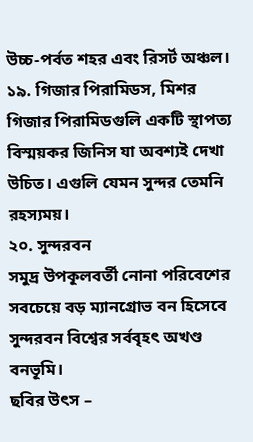উচ্চ-পর্বত শহর এবং রিসর্ট অঞ্চল।
১৯. গিজার পিরামিডস, মিশর
গিজার পিরামিডগুলি একটি স্থাপত্য বিস্ময়কর জিনিস যা অবশ্যই দেখা উচিত। এগুলি যেমন সুন্দর তেমনি রহস্যময়।
২০. সুন্দরবন
সমুদ্র উপকূলবর্তী নোনা পরিবেশের সবচেয়ে বড় ম্যানগ্রোভ বন হিসেবে সুন্দরবন বিশ্বের সর্ববৃহৎ অখণ্ড বনভূমি।
ছবির উৎস –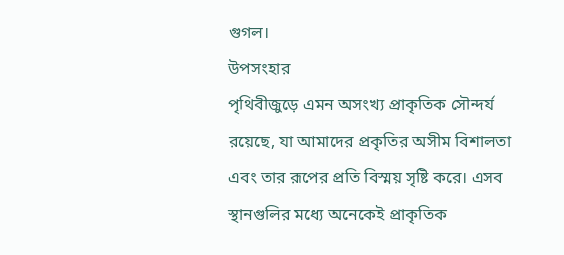গুগল।
উপসংহার
পৃথিবীজুড়ে এমন অসংখ্য প্রাকৃতিক সৌন্দর্য রয়েছে, যা আমাদের প্রকৃতির অসীম বিশালতা এবং তার রূপের প্রতি বিস্ময় সৃষ্টি করে। এসব স্থানগুলির মধ্যে অনেকেই প্রাকৃতিক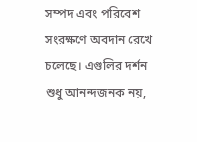সম্পদ এবং পরিবেশ সংরক্ষণে অবদান রেখে চলেছে। এগুলির দর্শন শুধু আনন্দজনক নয়,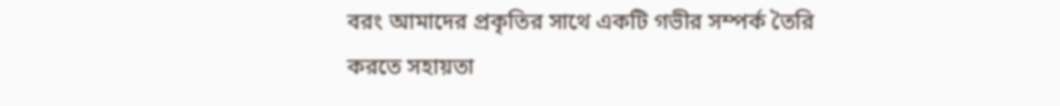বরং আমাদের প্রকৃতির সাথে একটি গভীর সম্পর্ক তৈরি করতে সহায়তা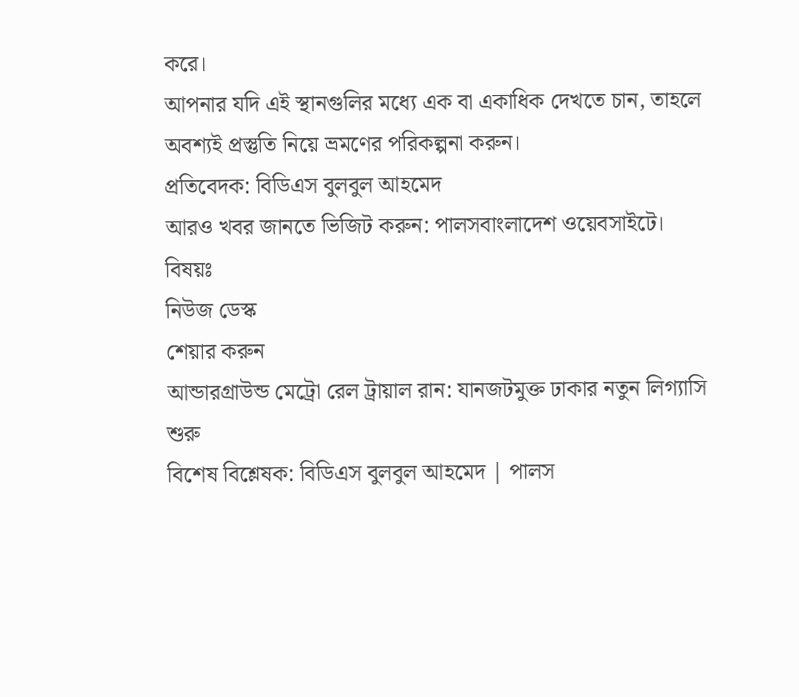করে।
আপনার যদি এই স্থানগুলির মধ্যে এক বা একাধিক দেখতে চান, তাহলে অবশ্যই প্রস্তুতি নিয়ে ভ্রমণের পরিকল্পনা করুন।
প্রতিবেদক: বিডিএস বুলবুল আহমেদ
আরও খবর জানতে ভিজিট করুন: পালসবাংলাদেশ ওয়েবসাইটে।
বিষয়ঃ
নিউজ ডেস্ক
শেয়ার করুন
আন্ডারগ্রাউন্ড মেট্রো রেল ট্রায়াল রান: যানজটমুক্ত ঢাকার নতুন লিগ্যাসি শুরু
বিশেষ বিশ্লেষক: বিডিএস বুলবুল আহমেদ | পালস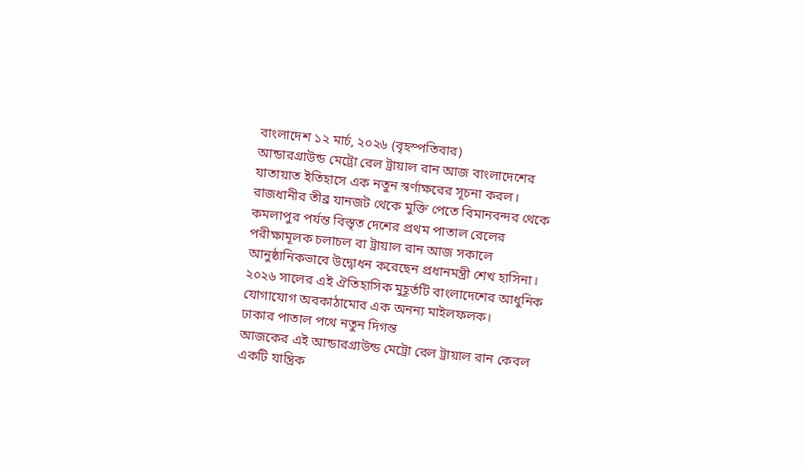বাংলাদেশ ১২ মার্চ, ২০২৬ (বৃহস্পতিবার)
আন্ডারগ্রাউন্ড মেট্রো রেল ট্রায়াল রান আজ বাংলাদেশের যাতায়াত ইতিহাসে এক নতুন স্বর্ণাক্ষরের সূচনা করল। রাজধানীর তীব্র যানজট থেকে মুক্তি পেতে বিমানবন্দর থেকে কমলাপুর পর্যন্ত বিস্তৃত দেশের প্রথম পাতাল রেলের পরীক্ষামূলক চলাচল বা ট্রায়াল রান আজ সকালে আনুষ্ঠানিকভাবে উদ্বোধন করেছেন প্রধানমন্ত্রী শেখ হাসিনা। ২০২৬ সালের এই ঐতিহাসিক মুহূর্তটি বাংলাদেশের আধুনিক যোগাযোগ অবকাঠামোর এক অনন্য মাইলফলক।
ঢাকার পাতাল পথে নতুন দিগন্ত
আজকের এই আন্ডারগ্রাউন্ড মেট্রো রেল ট্রায়াল রান কেবল একটি যান্ত্রিক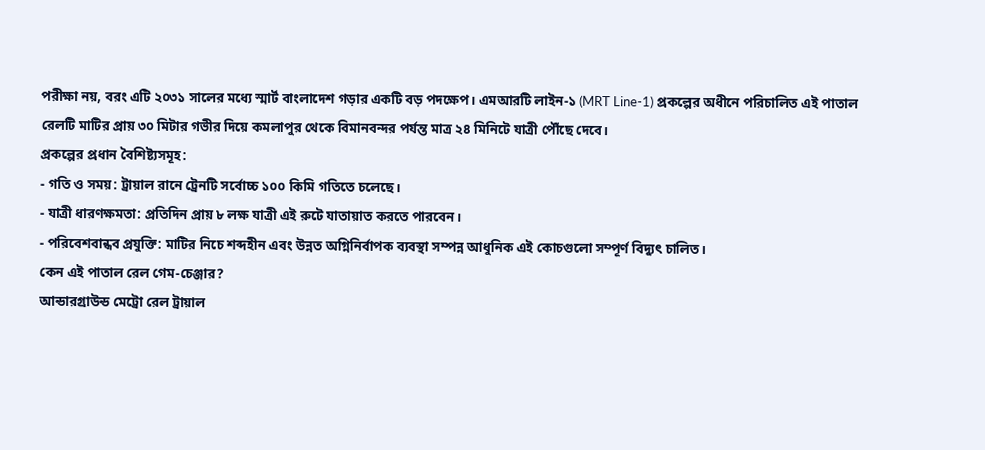পরীক্ষা নয়, বরং এটি ২০৩১ সালের মধ্যে স্মার্ট বাংলাদেশ গড়ার একটি বড় পদক্ষেপ। এমআরটি লাইন-১ (MRT Line-1) প্রকল্পের অধীনে পরিচালিত এই পাতাল রেলটি মাটির প্রায় ৩০ মিটার গভীর দিয়ে কমলাপুর থেকে বিমানবন্দর পর্যন্ত মাত্র ২৪ মিনিটে যাত্রী পৌঁছে দেবে।
প্রকল্পের প্রধান বৈশিষ্ট্যসমূহ:
- গতি ও সময়: ট্রায়াল রানে ট্রেনটি সর্বোচ্চ ১০০ কিমি গতিতে চলেছে।
- যাত্রী ধারণক্ষমতা: প্রতিদিন প্রায় ৮ লক্ষ যাত্রী এই রুটে যাতায়াত করতে পারবেন।
- পরিবেশবান্ধব প্রযুক্তি: মাটির নিচে শব্দহীন এবং উন্নত অগ্নিনির্বাপক ব্যবস্থা সম্পন্ন আধুনিক এই কোচগুলো সম্পূর্ণ বিদ্যুৎ চালিত।
কেন এই পাতাল রেল গেম-চেঞ্জার?
আন্ডারগ্রাউন্ড মেট্রো রেল ট্রায়াল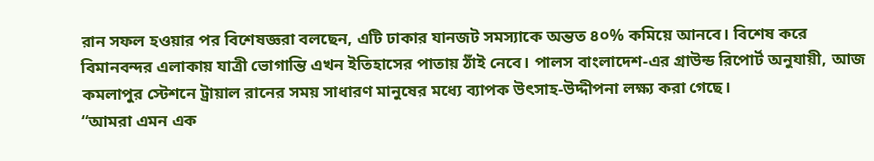রান সফল হওয়ার পর বিশেষজ্ঞরা বলছেন, এটি ঢাকার যানজট সমস্যাকে অন্তত ৪০% কমিয়ে আনবে। বিশেষ করে বিমানবন্দর এলাকায় যাত্রী ভোগান্তি এখন ইতিহাসের পাতায় ঠাঁই নেবে। পালস বাংলাদেশ-এর গ্রাউন্ড রিপোর্ট অনুযায়ী, আজ কমলাপুর স্টেশনে ট্রায়াল রানের সময় সাধারণ মানুষের মধ্যে ব্যাপক উৎসাহ-উদ্দীপনা লক্ষ্য করা গেছে।
“আমরা এমন এক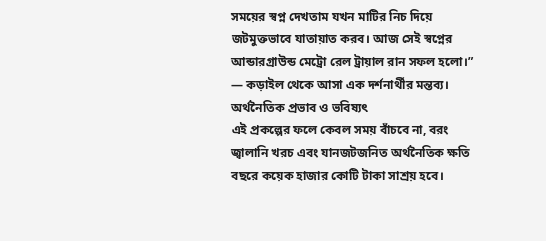সময়ের স্বপ্ন দেখতাম যখন মাটির নিচ দিয়ে জটমুক্তভাবে যাতায়াত করব। আজ সেই স্বপ্নের আন্ডারগ্রাউন্ড মেট্রো রেল ট্রায়াল রান সফল হলো।” — কড়াইল থেকে আসা এক দর্শনার্থীর মন্তব্য।
অর্থনৈতিক প্রভাব ও ভবিষ্যৎ
এই প্রকল্পের ফলে কেবল সময় বাঁচবে না, বরং জ্বালানি খরচ এবং যানজটজনিত অর্থনৈতিক ক্ষতি বছরে কয়েক হাজার কোটি টাকা সাশ্রয় হবে।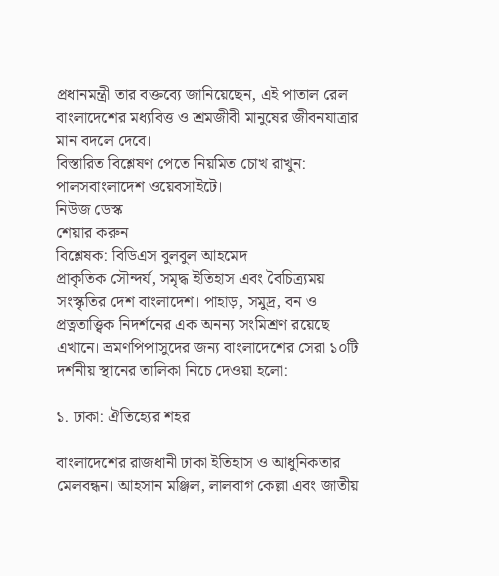প্রধানমন্ত্রী তার বক্তব্যে জানিয়েছেন, এই পাতাল রেল বাংলাদেশের মধ্যবিত্ত ও শ্রমজীবী মানুষের জীবনযাত্রার মান বদলে দেবে।
বিস্তারিত বিশ্লেষণ পেতে নিয়মিত চোখ রাখুন: পালসবাংলাদেশ ওয়েবসাইটে।
নিউজ ডেস্ক
শেয়ার করুন
বিশ্লেষক: বিডিএস বুলবুল আহমেদ
প্রাকৃতিক সৌন্দর্য, সমৃদ্ধ ইতিহাস এবং বৈচিত্র্যময় সংস্কৃতির দেশ বাংলাদেশ। পাহাড়, সমুদ্র, বন ও প্রত্নতাত্ত্বিক নিদর্শনের এক অনন্য সংমিশ্রণ রয়েছে এখানে। ভ্রমণপিপাসুদের জন্য বাংলাদেশের সেরা ১০টি দর্শনীয় স্থানের তালিকা নিচে দেওয়া হলো:

১. ঢাকা: ঐতিহ্যের শহর

বাংলাদেশের রাজধানী ঢাকা ইতিহাস ও আধুনিকতার মেলবন্ধন। আহসান মঞ্জিল, লালবাগ কেল্লা এবং জাতীয়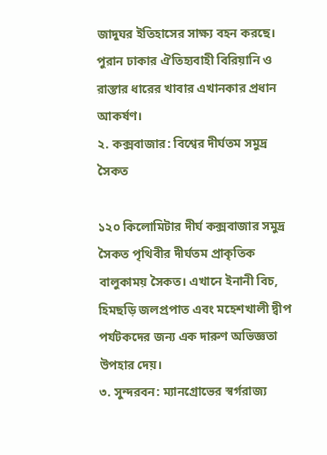জাদুঘর ইতিহাসের সাক্ষ্য বহন করছে। পুরান ঢাকার ঐতিহ্যবাহী বিরিয়ানি ও রাস্তার ধারের খাবার এখানকার প্রধান আকর্ষণ।
২. কক্সবাজার: বিশ্বের দীর্ঘতম সমুদ্র সৈকত

১২০ কিলোমিটার দীর্ঘ কক্সবাজার সমুদ্র সৈকত পৃথিবীর দীর্ঘতম প্রাকৃতিক বালুকাময় সৈকত। এখানে ইনানী বিচ, হিমছড়ি জলপ্রপাত এবং মহেশখালী দ্বীপ পর্যটকদের জন্য এক দারুণ অভিজ্ঞতা উপহার দেয়।
৩. সুন্দরবন: ম্যানগ্রোভের স্বর্গরাজ্য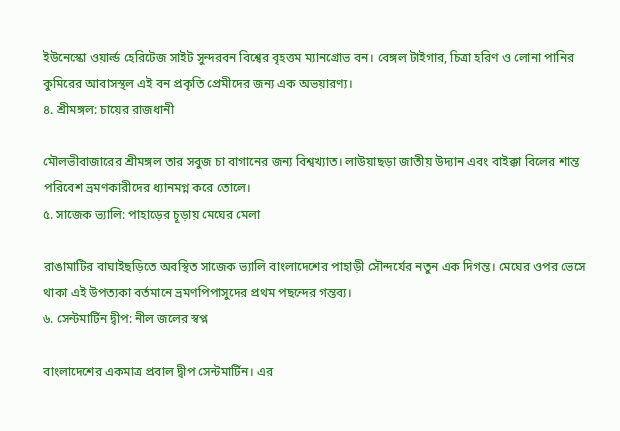ইউনেস্কো ওয়ার্ল্ড হেরিটেজ সাইট সুন্দরবন বিশ্বের বৃহত্তম ম্যানগ্রোভ বন। বেঙ্গল টাইগার, চিত্রা হরিণ ও লোনা পানির কুমিরের আবাসস্থল এই বন প্রকৃতি প্রেমীদের জন্য এক অভয়ারণ্য।
৪. শ্রীমঙ্গল: চায়ের রাজধানী

মৌলভীবাজারের শ্রীমঙ্গল তার সবুজ চা বাগানের জন্য বিশ্বখ্যাত। লাউয়াছড়া জাতীয় উদ্যান এবং বাইক্কা বিলের শান্ত পরিবেশ ভ্রমণকারীদের ধ্যানমগ্ন করে তোলে।
৫. সাজেক ভ্যালি: পাহাড়ের চূড়ায় মেঘের মেলা

রাঙামাটির বাঘাইছড়িতে অবস্থিত সাজেক ভ্যালি বাংলাদেশের পাহাড়ী সৌন্দর্যের নতুন এক দিগন্ত। মেঘের ওপর ভেসে থাকা এই উপত্যকা বর্তমানে ভ্রমণপিপাসুদের প্রথম পছন্দের গন্তব্য।
৬. সেন্টমার্টিন দ্বীপ: নীল জলের স্বপ্ন

বাংলাদেশের একমাত্র প্রবাল দ্বীপ সেন্টমার্টিন। এর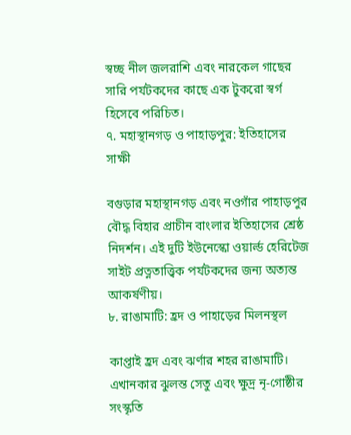স্বচ্ছ নীল জলরাশি এবং নারকেল গাছের সারি পর্যটকদের কাছে এক টুকরো স্বর্গ হিসেবে পরিচিত।
৭. মহাস্থানগড় ও পাহাড়পুর: ইতিহাসের সাক্ষী

বগুড়ার মহাস্থানগড় এবং নওগাঁর পাহাড়পুর বৌদ্ধ বিহার প্রাচীন বাংলার ইতিহাসের শ্রেষ্ঠ নিদর্শন। এই দুটি ইউনেস্কো ওয়ার্ল্ড হেরিটেজ সাইট প্রত্নতাত্ত্বিক পর্যটকদের জন্য অত্যন্ত আকর্ষণীয়।
৮. রাঙামাটি: হ্রদ ও পাহাড়ের মিলনস্থল

কাপ্তাই হ্রদ এবং ঝর্ণার শহর রাঙামাটি। এখানকার ঝুলন্ত সেতু এবং ক্ষুদ্র নৃ-গোষ্ঠীর সংস্কৃতি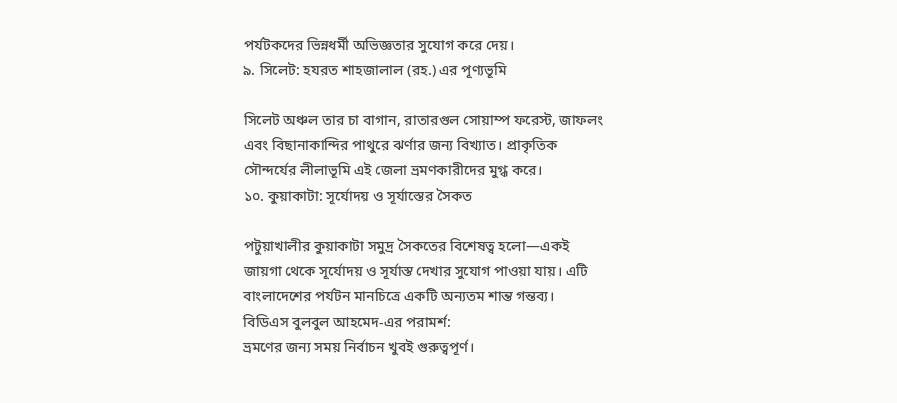পর্যটকদের ভিন্নধর্মী অভিজ্ঞতার সুযোগ করে দেয়।
৯. সিলেট: হযরত শাহজালাল (রহ.) এর পূণ্যভূমি

সিলেট অঞ্চল তার চা বাগান, রাতারগুল সোয়াম্প ফরেস্ট, জাফলং এবং বিছানাকান্দির পাথুরে ঝর্ণার জন্য বিখ্যাত। প্রাকৃতিক সৌন্দর্যের লীলাভূমি এই জেলা ভ্রমণকারীদের মুগ্ধ করে।
১০. কুয়াকাটা: সূর্যোদয় ও সূর্যাস্তের সৈকত

পটুয়াখালীর কুয়াকাটা সমুদ্র সৈকতের বিশেষত্ব হলো—একই জায়গা থেকে সূর্যোদয় ও সূর্যাস্ত দেখার সুযোগ পাওয়া যায়। এটি বাংলাদেশের পর্যটন মানচিত্রে একটি অন্যতম শান্ত গন্তব্য।
বিডিএস বুলবুল আহমেদ-এর পরামর্শ:
ভ্রমণের জন্য সময় নির্বাচন খুবই গুরুত্বপূর্ণ।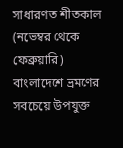সাধারণত শীতকাল (নভেম্বর থেকে ফেব্রুয়ারি) বাংলাদেশে ভ্রমণের সবচেয়ে উপযুক্ত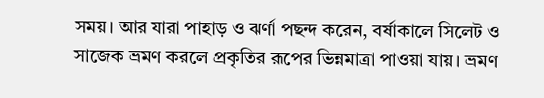সময়। আর যারা পাহাড় ও ঝর্ণা পছন্দ করেন, বর্ষাকালে সিলেট ও সাজেক ভ্রমণ করলে প্রকৃতির রূপের ভিন্নমাত্রা পাওয়া যায়। ভ্রমণ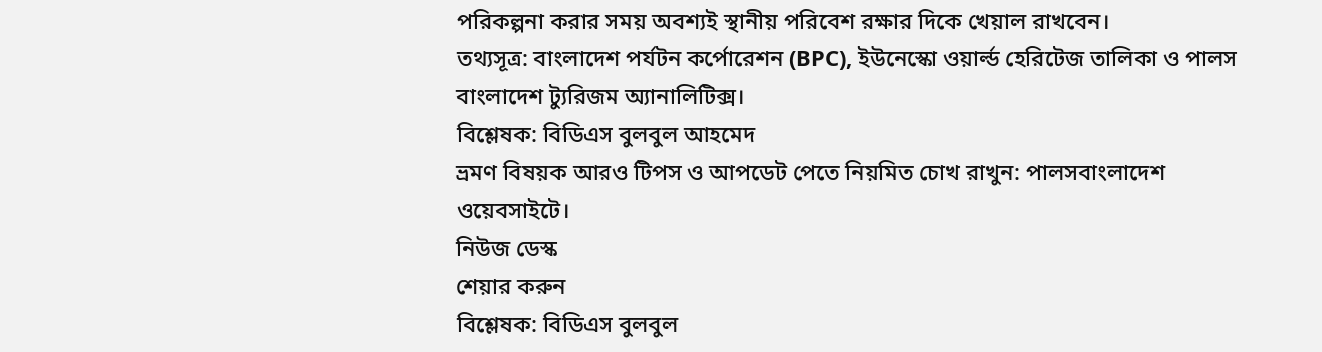পরিকল্পনা করার সময় অবশ্যই স্থানীয় পরিবেশ রক্ষার দিকে খেয়াল রাখবেন।
তথ্যসূত্র: বাংলাদেশ পর্যটন কর্পোরেশন (BPC), ইউনেস্কো ওয়ার্ল্ড হেরিটেজ তালিকা ও পালস বাংলাদেশ ট্যুরিজম অ্যানালিটিক্স।
বিশ্লেষক: বিডিএস বুলবুল আহমেদ
ভ্রমণ বিষয়ক আরও টিপস ও আপডেট পেতে নিয়মিত চোখ রাখুন: পালসবাংলাদেশ ওয়েবসাইটে।
নিউজ ডেস্ক
শেয়ার করুন
বিশ্লেষক: বিডিএস বুলবুল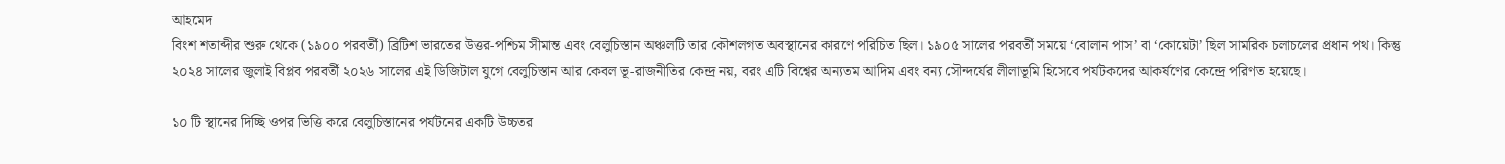আহমেদ
বিংশ শতাব্দীর শুরু থেকে (১৯০০ পরবর্তী) ব্রিটিশ ভারতের উত্তর-পশ্চিম সীমান্ত এবং বেলুচিস্তান অঞ্চলটি তার কৌশলগত অবস্থানের কারণে পরিচিত ছিল। ১৯০৫ সালের পরবর্তী সময়ে ‘বোলান পাস’ বা ‘কোয়েটা’ ছিল সামরিক চলাচলের প্রধান পথ। কিন্তু ২০২৪ সালের জুলাই বিপ্লব পরবর্তী ২০২৬ সালের এই ডিজিটাল যুগে বেলুচিস্তান আর কেবল ভূ-রাজনীতির কেন্দ্র নয়, বরং এটি বিশ্বের অন্যতম আদিম এবং বন্য সৌন্দর্যের লীলাভূমি হিসেবে পর্যটকদের আকর্ষণের কেন্দ্রে পরিণত হয়েছে।

১০ টি স্থানের দিচ্ছি ওপর ভিত্তি করে বেলুচিস্তানের পর্যটনের একটি উচ্চতর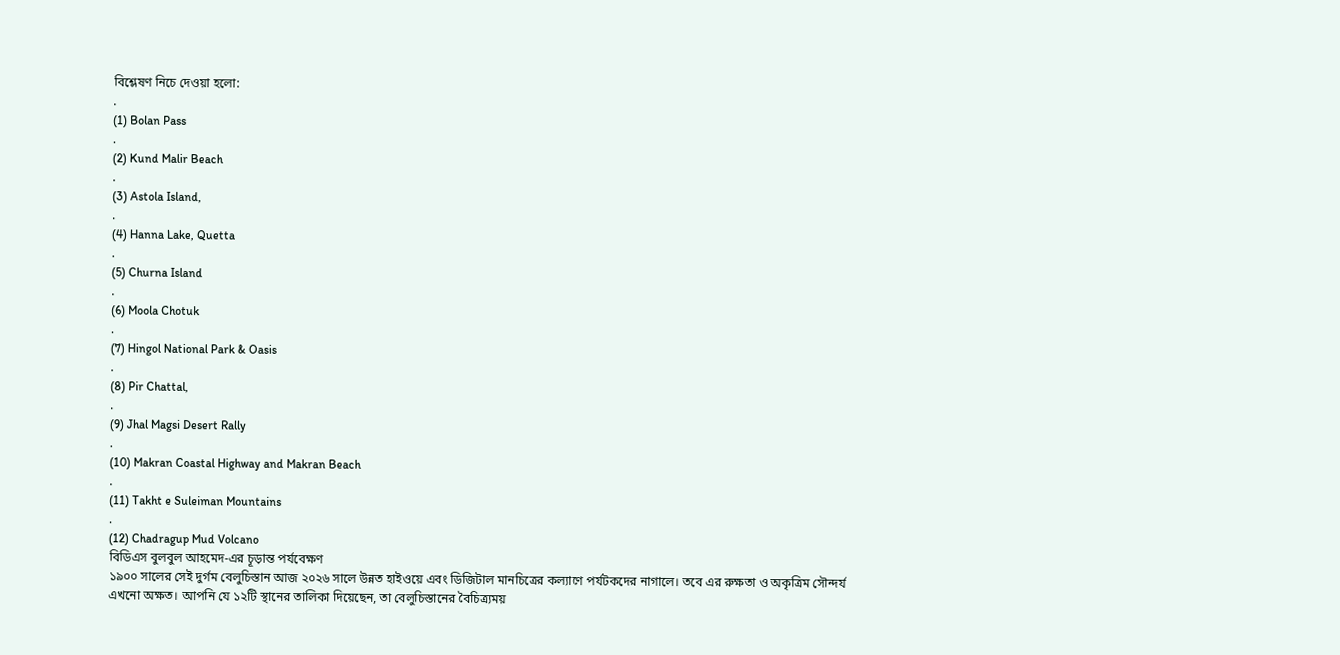বিশ্লেষণ নিচে দেওয়া হলো:
.
(1) Bolan Pass
.
(2) Kund Malir Beach
.
(3) Astola Island,
.
(4) Hanna Lake, Quetta
.
(5) Churna Island
.
(6) Moola Chotuk
.
(7) Hingol National Park & Oasis
.
(8) Pir Chattal,
.
(9) Jhal Magsi Desert Rally
.
(10) Makran Coastal Highway and Makran Beach
.
(11) Takht e Suleiman Mountains
.
(12) Chadragup Mud Volcano
বিডিএস বুলবুল আহমেদ-এর চূড়ান্ত পর্যবেক্ষণ
১৯০০ সালের সেই দুর্গম বেলুচিস্তান আজ ২০২৬ সালে উন্নত হাইওয়ে এবং ডিজিটাল মানচিত্রের কল্যাণে পর্যটকদের নাগালে। তবে এর রুক্ষতা ও অকৃত্রিম সৌন্দর্য এখনো অক্ষত। আপনি যে ১২টি স্থানের তালিকা দিয়েছেন, তা বেলুচিস্তানের বৈচিত্র্যময়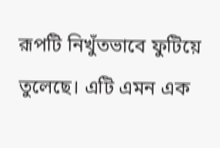রূপটি নিখুঁতভাবে ফুটিয়ে তুলেছে। এটি এমন এক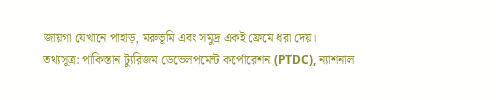জায়গা যেখানে পাহাড়, মরুভূমি এবং সমুদ্র একই ফ্রেমে ধরা দেয়।
তথ্যসূত্র: পাকিস্তান ট্যুরিজম ডেভেলপমেন্ট কর্পোরেশন (PTDC), ন্যাশনাল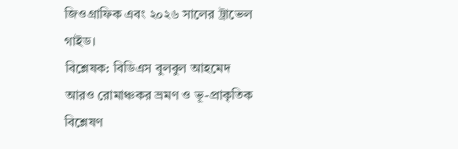জিওগ্রাফিক এবং ২০২৬ সালের ট্রাভেল গাইড।
বিশ্লেষক: বিডিএস বুলবুল আহমেদ আরও রোমাঞ্চকর ভ্রমণ ও ভূ-প্রাকৃতিক বিশ্লেষণ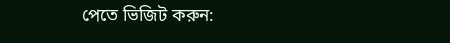পেতে ভিজিট করুন: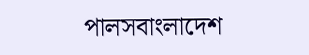পালসবাংলাদেশ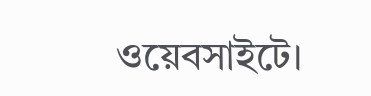ওয়েবসাইটে।